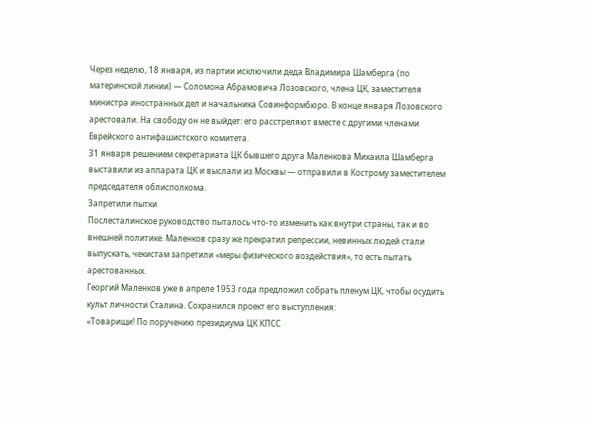Через неделю, 18 января, из партии исключили деда Владимира Шамберга (по материнской линии) — Соломона Абрамовича Лозовского, члена ЦК, заместителя министра иностранных дел и начальника Совинформбюро. В конце января Лозовского арестовали. На свободу он не выйдет: его расстреляют вместе с другими членами Еврейского антифашистского комитета.
31 января решением секретариата ЦК бывшего друга Маленкова Михаила Шамберга выставили из аппарата ЦК и выслали из Москвы — отправили в Кострому заместителем председателя облисполкома.
Запретили пытки
Послесталинское руководство пыталось что-то изменить как внутри страны, так и во внешней политике. Маленков сразу же прекратил репрессии, невинных людей стали выпускать, чекистам запретили «меры физического воздействия», то есть пытать арестованных.
Георгий Маленков уже в апреле 1953 года предложил собрать пленум ЦК, чтобы осудить культ личности Сталина. Сохранился проект его выступления:
«Товарищи! По поручению президиума ЦК КПСС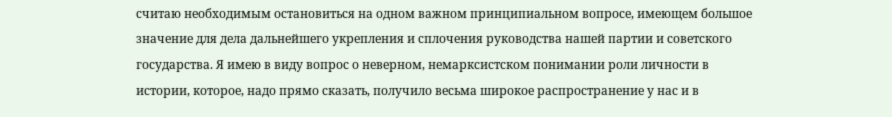считаю необходимым остановиться на одном важном принципиальном вопросе, имеющем большое значение для дела дальнейшего укрепления и сплочения руководства нашей партии и советского государства. Я имею в виду вопрос о неверном, немарксистском понимании роли личности в истории, которое, надо прямо сказать, получило весьма широкое распространение у нас и в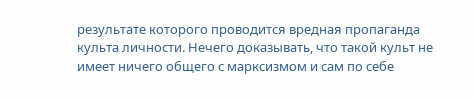результате которого проводится вредная пропаганда культа личности. Нечего доказывать, что такой культ не имеет ничего общего с марксизмом и сам по себе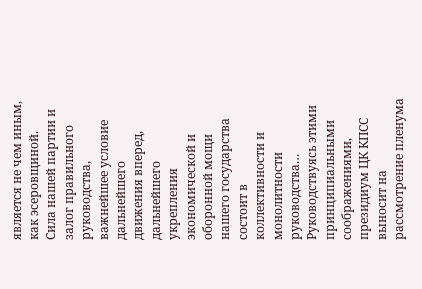является не чем иным, как эсеровщиной.
Сила нашей партии и залог правильного руководства, важнейшее условие дальнейшего движения вперед, дальнейшего укрепления экономической и оборонной мощи нашего государства состоит в коллективности и монолитности руководства… Руководствуясь этими принципиальными соображениями, президиум ЦК КПСС выносит на рассмотрение пленума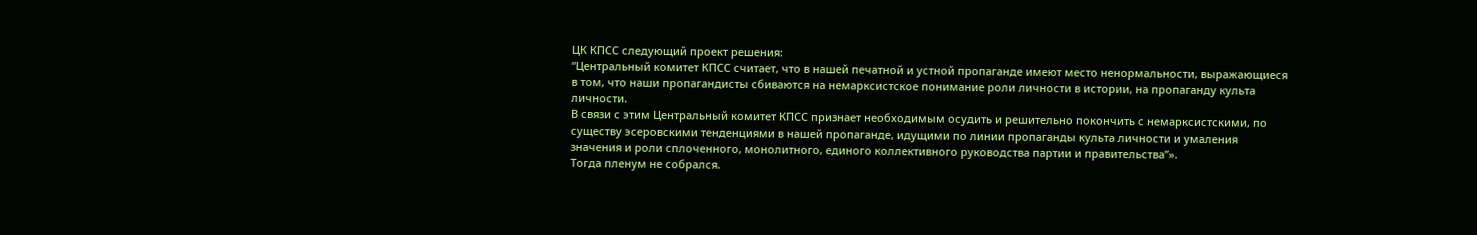ЦК КПСС следующий проект решения:
“Центральный комитет КПСС считает, что в нашей печатной и устной пропаганде имеют место ненормальности, выражающиеся в том, что наши пропагандисты сбиваются на немарксистское понимание роли личности в истории, на пропаганду культа личности.
В связи с этим Центральный комитет КПСС признает необходимым осудить и решительно покончить с немарксистскими, по существу эсеровскими тенденциями в нашей пропаганде, идущими по линии пропаганды культа личности и умаления значения и роли сплоченного, монолитного, единого коллективного руководства партии и правительства”».
Тогда пленум не собрался.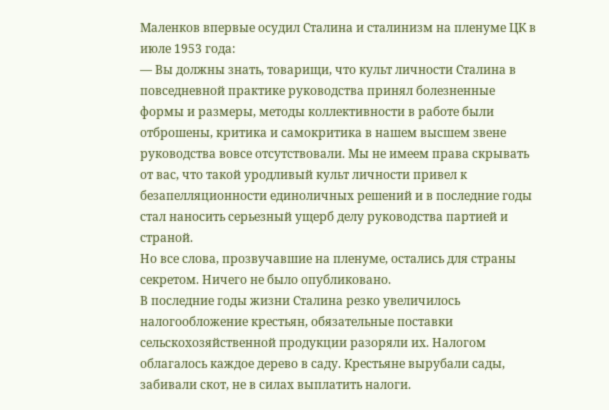Маленков впервые осудил Сталина и сталинизм на пленуме ЦК в июле 1953 года:
— Вы должны знать, товарищи, что культ личности Сталина в повседневной практике руководства принял болезненные формы и размеры, методы коллективности в работе были отброшены, критика и самокритика в нашем высшем звене руководства вовсе отсутствовали. Мы не имеем права скрывать от вас, что такой уродливый культ личности привел к безапелляционности единоличных решений и в последние годы стал наносить серьезный ущерб делу руководства партией и страной.
Но все слова, прозвучавшие на пленуме, остались для страны секретом. Ничего не было опубликовано.
В последние годы жизни Сталина резко увеличилось налогообложение крестьян, обязательные поставки сельскохозяйственной продукции разоряли их. Налогом облагалось каждое дерево в саду. Крестьяне вырубали сады, забивали скот, не в силах выплатить налоги.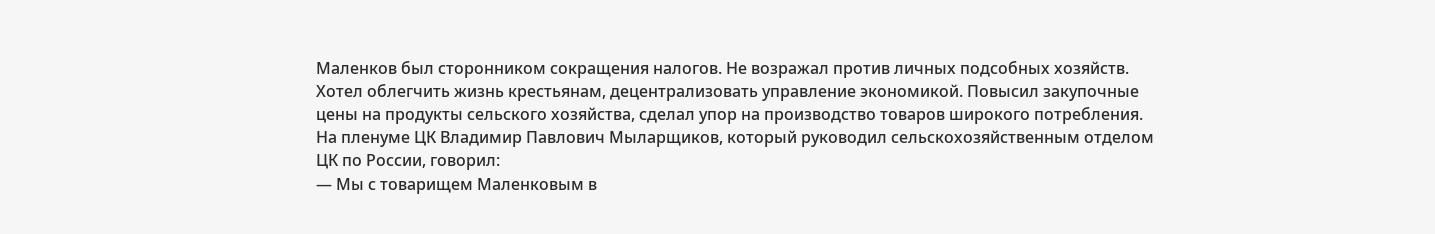Маленков был сторонником сокращения налогов. Не возражал против личных подсобных хозяйств. Хотел облегчить жизнь крестьянам, децентрализовать управление экономикой. Повысил закупочные цены на продукты сельского хозяйства, сделал упор на производство товаров широкого потребления.
На пленуме ЦК Владимир Павлович Мыларщиков, который руководил сельскохозяйственным отделом ЦК по России, говорил:
— Мы с товарищем Маленковым в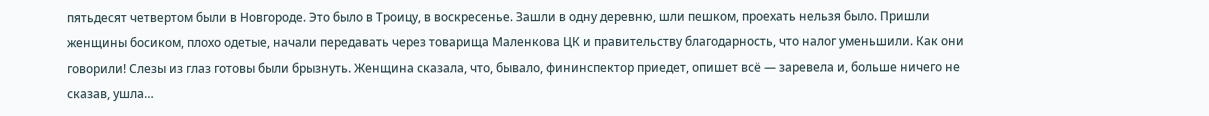пятьдесят четвертом были в Новгороде. Это было в Троицу, в воскресенье. Зашли в одну деревню, шли пешком, проехать нельзя было. Пришли женщины босиком, плохо одетые, начали передавать через товарища Маленкова ЦК и правительству благодарность, что налог уменьшили. Как они говорили! Слезы из глаз готовы были брызнуть. Женщина сказала, что, бывало, фининспектор приедет, опишет всё — заревела и, больше ничего не сказав, ушла…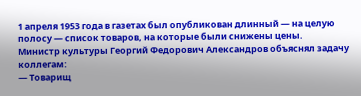1 апреля 1953 года в газетах был опубликован длинный — на целую полосу — список товаров, на которые были снижены цены.
Министр культуры Георгий Федорович Александров объяснял задачу коллегам:
— Товарищ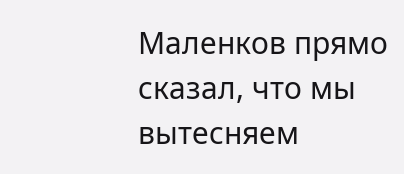Маленков прямо сказал, что мы вытесняем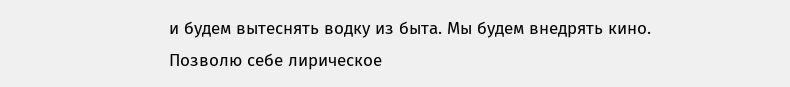и будем вытеснять водку из быта. Мы будем внедрять кино.
Позволю себе лирическое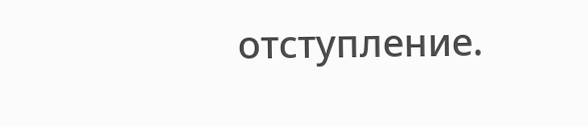отступление.